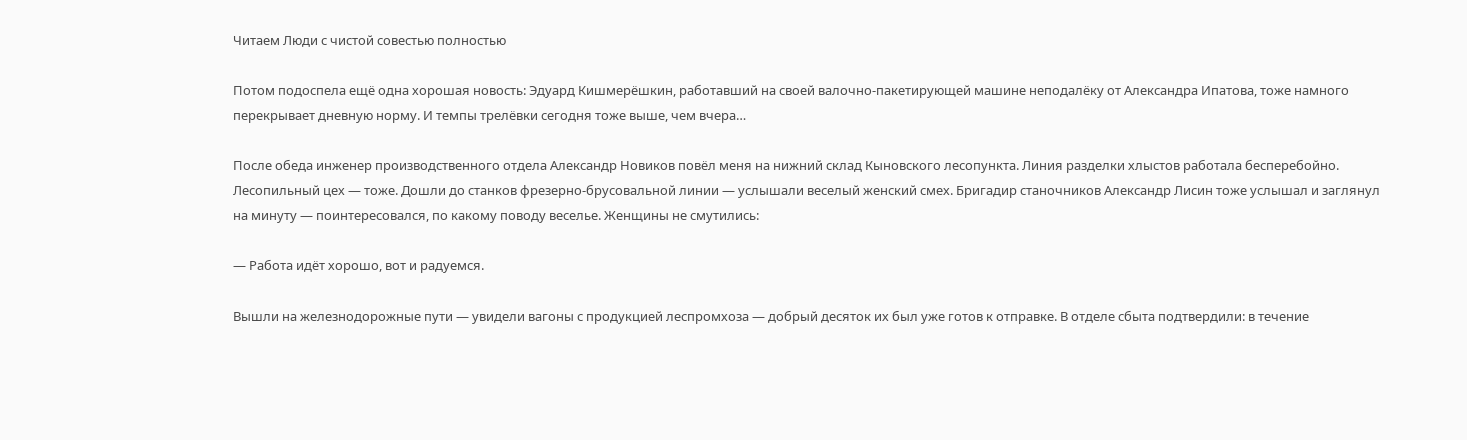Читаем Люди с чистой совестью полностью

Потом подоспела ещё одна хорошая новость: Эдуард Кишмерёшкин, работавший на своей валочно-пакетирующей машине неподалёку от Александра Ипатова, тоже намного перекрывает дневную норму. И темпы трелёвки сегодня тоже выше, чем вчера…

После обеда инженер производственного отдела Александр Новиков повёл меня на нижний склад Кыновского лесопункта. Линия разделки хлыстов работала бесперебойно. Лесопильный цех — тоже. Дошли до станков фрезерно-брусовальной линии — услышали веселый женский смех. Бригадир станочников Александр Лисин тоже услышал и заглянул на минуту — поинтересовался, по какому поводу веселье. Женщины не смутились:

— Работа идёт хорошо, вот и радуемся.

Вышли на железнодорожные пути — увидели вагоны с продукцией леспромхоза — добрый десяток их был уже готов к отправке. В отделе сбыта подтвердили: в течение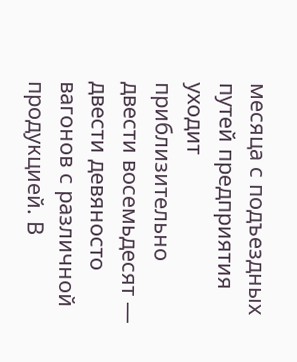месяца с подъездных путей предприятия уходит приблизительно двести восемьдесят — двести девяносто вагонов с различной продукцией. В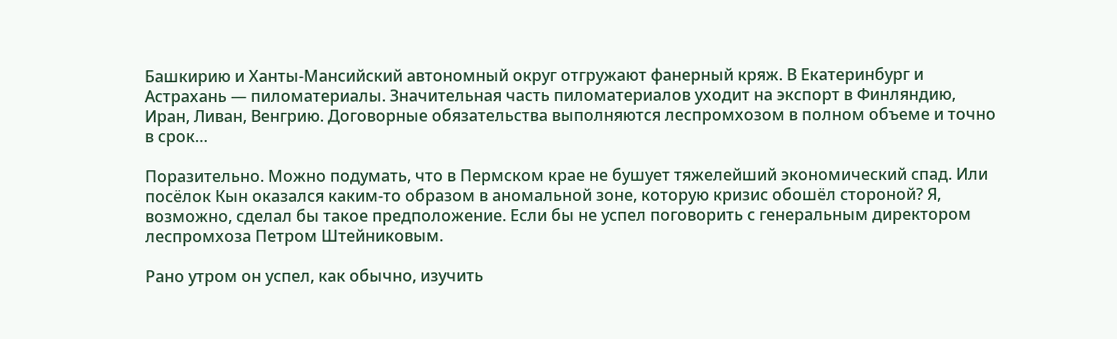Башкирию и Ханты-Мансийский автономный округ отгружают фанерный кряж. В Екатеринбург и Астрахань — пиломатериалы. Значительная часть пиломатериалов уходит на экспорт в Финляндию, Иран, Ливан, Венгрию. Договорные обязательства выполняются леспромхозом в полном объеме и точно в срок…

Поразительно. Можно подумать, что в Пермском крае не бушует тяжелейший экономический спад. Или посёлок Кын оказался каким-то образом в аномальной зоне, которую кризис обошёл стороной? Я, возможно, сделал бы такое предположение. Если бы не успел поговорить с генеральным директором леспромхоза Петром Штейниковым.

Рано утром он успел, как обычно, изучить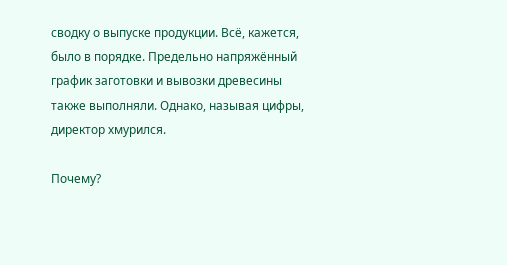сводку о выпуске продукции. Всё, кажется, было в порядке. Предельно напряжённый график заготовки и вывозки древесины также выполняли. Однако, называя цифры, директор хмурился.

Почему?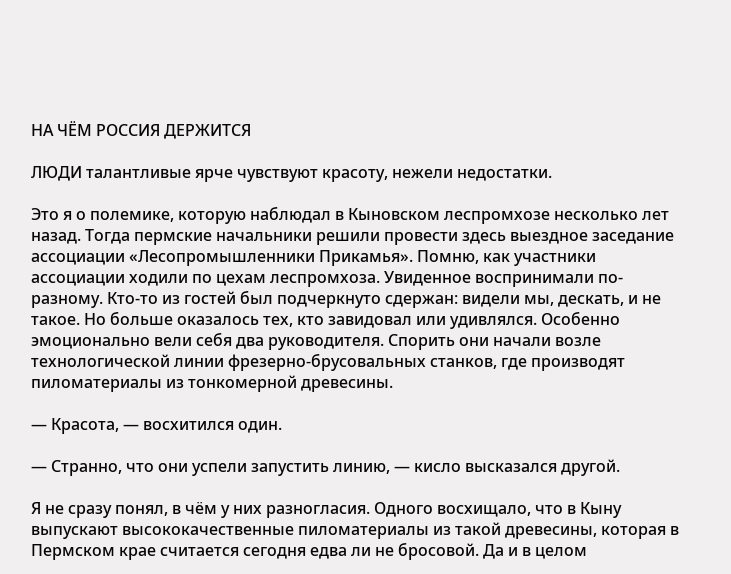НА ЧЁМ РОССИЯ ДЕРЖИТСЯ

ЛЮДИ талантливые ярче чувствуют красоту, нежели недостатки.

Это я о полемике, которую наблюдал в Кыновском леспромхозе несколько лет назад. Тогда пермские начальники решили провести здесь выездное заседание ассоциации «Лесопромышленники Прикамья». Помню, как участники ассоциации ходили по цехам леспромхоза. Увиденное воспринимали по-разному. Кто-то из гостей был подчеркнуто сдержан: видели мы, дескать, и не такое. Но больше оказалось тех, кто завидовал или удивлялся. Особенно эмоционально вели себя два руководителя. Спорить они начали возле технологической линии фрезерно-брусовальных станков, где производят пиломатериалы из тонкомерной древесины.

— Красота, — восхитился один.

— Странно, что они успели запустить линию, — кисло высказался другой.

Я не сразу понял, в чём у них разногласия. Одного восхищало, что в Кыну выпускают высококачественные пиломатериалы из такой древесины, которая в Пермском крае считается сегодня едва ли не бросовой. Да и в целом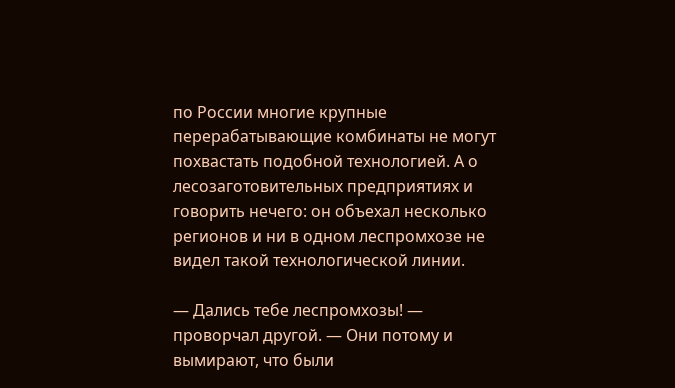по России многие крупные перерабатывающие комбинаты не могут похвастать подобной технологией. А о лесозаготовительных предприятиях и говорить нечего: он объехал несколько регионов и ни в одном леспромхозе не видел такой технологической линии.

— Дались тебе леспромхозы! — проворчал другой. — Они потому и вымирают, что были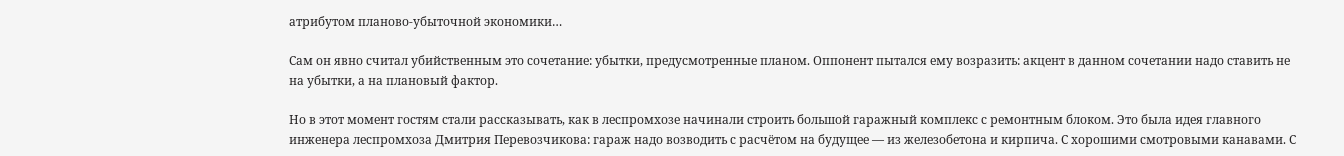атрибутом планово-убыточной экономики…

Сам он явно считал убийственным это сочетание: убытки, предусмотренные планом. Оппонент пытался ему возразить: акцент в данном сочетании надо ставить не на убытки, а на плановый фактор.

Но в этот момент гостям стали рассказывать, как в леспромхозе начинали строить большой гаражный комплекс с ремонтным блоком. Это была идея главного инженера леспромхоза Дмитрия Перевозчикова: гараж надо возводить с расчётом на будущее — из железобетона и кирпича. С хорошими смотровыми канавами. С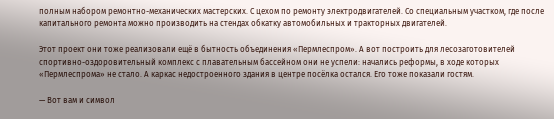полным набором ремонтно-механических мастерских. С цехом по ремонту электродвигателей. Со специальным участком, где после капитального ремонта можно производить на стендах обкатку автомобильных и тракторных двигателей.

Этот проект они тоже реализовали ещё в бытность объединения «Пермлеспром». А вот построить для лесозаготовителей спортивно-оздоровительный комплекс с плавательным бассейном они не успели: начались реформы, в ходе которых «Пермлеспрома» не стало. А каркас недостроенного здания в центре посёлка остался. Его тоже показали гостям.

— Вот вам и символ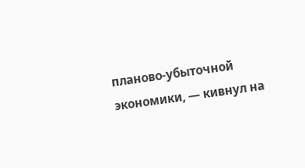планово-убыточной экономики, — кивнул на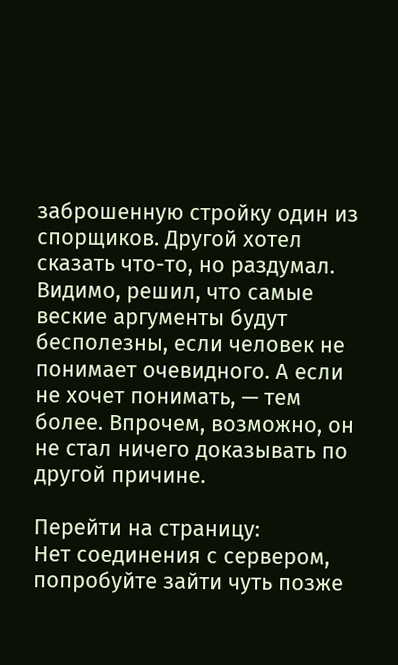заброшенную стройку один из спорщиков. Другой хотел сказать что-то, но раздумал. Видимо, решил, что самые веские аргументы будут бесполезны, если человек не понимает очевидного. А если не хочет понимать, — тем более. Впрочем, возможно, он не стал ничего доказывать по другой причине.

Перейти на страницу:
Нет соединения с сервером, попробуйте зайти чуть позже